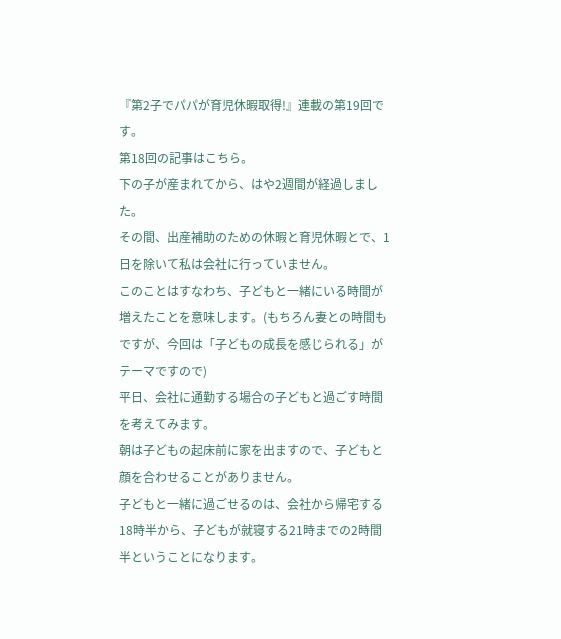『第2子でパパが育児休暇取得!』連載の第19回です。
第18回の記事はこちら。
下の子が産まれてから、はや2週間が経過しました。
その間、出産補助のための休暇と育児休暇とで、1日を除いて私は会社に行っていません。
このことはすなわち、子どもと一緒にいる時間が増えたことを意味します。(もちろん妻との時間もですが、今回は「子どもの成長を感じられる」がテーマですので)
平日、会社に通勤する場合の子どもと過ごす時間を考えてみます。
朝は子どもの起床前に家を出ますので、子どもと顔を合わせることがありません。
子どもと一緒に過ごせるのは、会社から帰宅する18時半から、子どもが就寝する21時までの2時間半ということになります。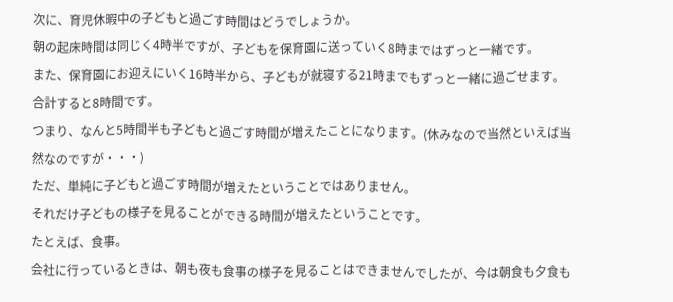次に、育児休暇中の子どもと過ごす時間はどうでしょうか。
朝の起床時間は同じく4時半ですが、子どもを保育園に送っていく8時まではずっと一緒です。
また、保育園にお迎えにいく16時半から、子どもが就寝する21時までもずっと一緒に過ごせます。
合計すると8時間です。
つまり、なんと5時間半も子どもと過ごす時間が増えたことになります。(休みなので当然といえば当然なのですが・・・)
ただ、単純に子どもと過ごす時間が増えたということではありません。
それだけ子どもの様子を見ることができる時間が増えたということです。
たとえば、食事。
会社に行っているときは、朝も夜も食事の様子を見ることはできませんでしたが、今は朝食も夕食も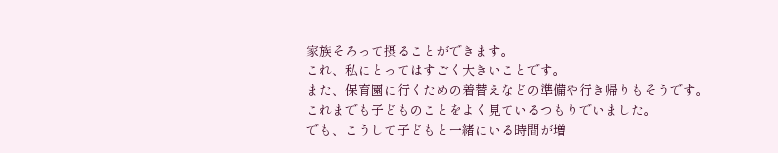家族そろって摂ることができます。
これ、私にとってはすごく大きいことです。
また、保育園に行くための着替えなどの準備や行き帰りもそうです。
これまでも子どものことをよく見ているつもりでいました。
でも、こうして子どもと一緒にいる時間が増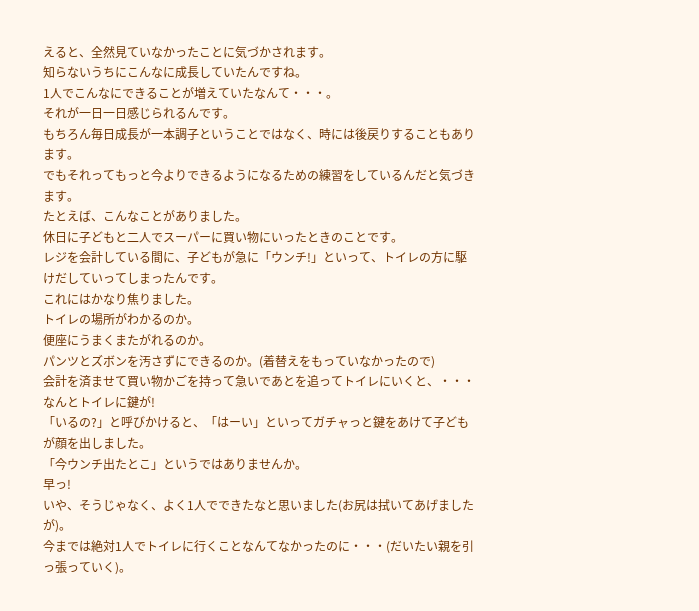えると、全然見ていなかったことに気づかされます。
知らないうちにこんなに成長していたんですね。
1人でこんなにできることが増えていたなんて・・・。
それが一日一日感じられるんです。
もちろん毎日成長が一本調子ということではなく、時には後戻りすることもあります。
でもそれってもっと今よりできるようになるための練習をしているんだと気づきます。
たとえば、こんなことがありました。
休日に子どもと二人でスーパーに買い物にいったときのことです。
レジを会計している間に、子どもが急に「ウンチ!」といって、トイレの方に駆けだしていってしまったんです。
これにはかなり焦りました。
トイレの場所がわかるのか。
便座にうまくまたがれるのか。
パンツとズボンを汚さずにできるのか。(着替えをもっていなかったので)
会計を済ませて買い物かごを持って急いであとを追ってトイレにいくと、・・・なんとトイレに鍵が!
「いるの?」と呼びかけると、「はーい」といってガチャっと鍵をあけて子どもが顔を出しました。
「今ウンチ出たとこ」というではありませんか。
早っ!
いや、そうじゃなく、よく1人でできたなと思いました(お尻は拭いてあげましたが)。
今までは絶対1人でトイレに行くことなんてなかったのに・・・(だいたい親を引っ張っていく)。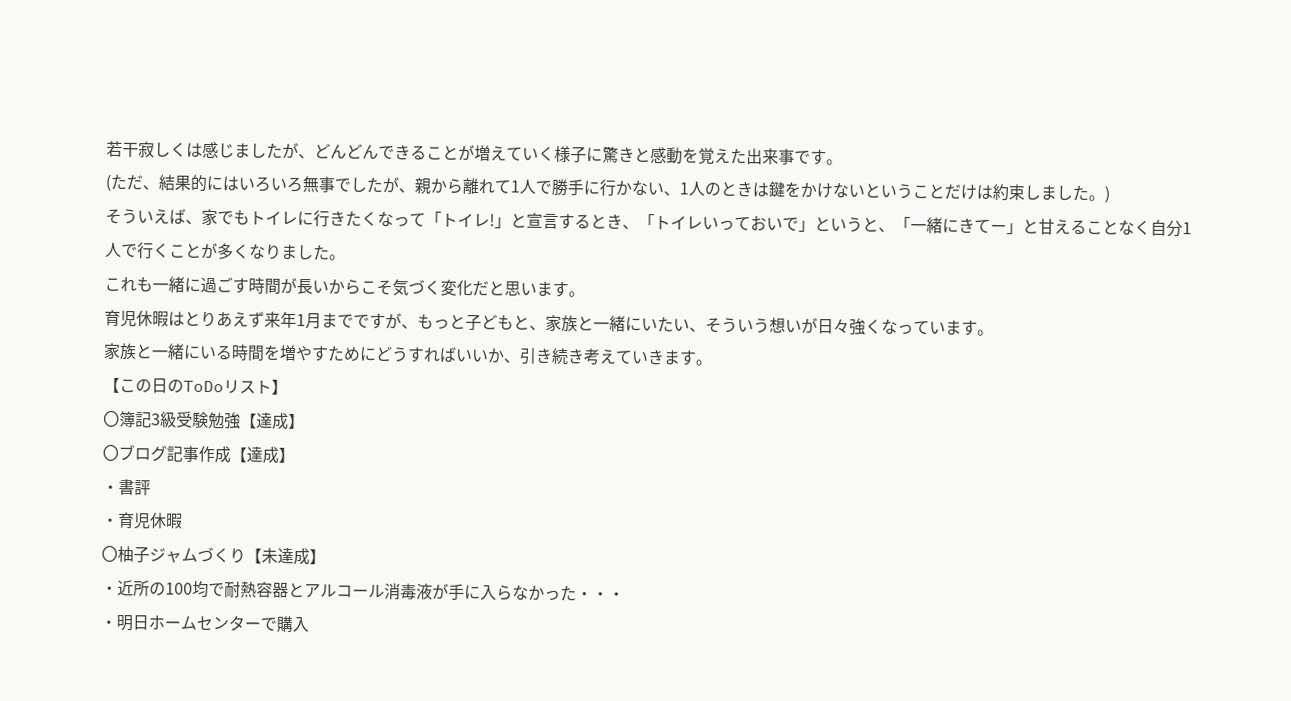若干寂しくは感じましたが、どんどんできることが増えていく様子に驚きと感動を覚えた出来事です。
(ただ、結果的にはいろいろ無事でしたが、親から離れて1人で勝手に行かない、1人のときは鍵をかけないということだけは約束しました。)
そういえば、家でもトイレに行きたくなって「トイレ!」と宣言するとき、「トイレいっておいで」というと、「一緒にきてー」と甘えることなく自分1人で行くことが多くなりました。
これも一緒に過ごす時間が長いからこそ気づく変化だと思います。
育児休暇はとりあえず来年1月までですが、もっと子どもと、家族と一緒にいたい、そういう想いが日々強くなっています。
家族と一緒にいる時間を増やすためにどうすればいいか、引き続き考えていきます。
【この日のToDoリスト】
〇簿記3級受験勉強【達成】
〇ブログ記事作成【達成】
・書評
・育児休暇
〇柚子ジャムづくり【未達成】
・近所の100均で耐熱容器とアルコール消毒液が手に入らなかった・・・
・明日ホームセンターで購入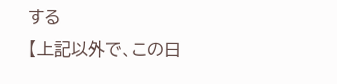する
【上記以外で、この日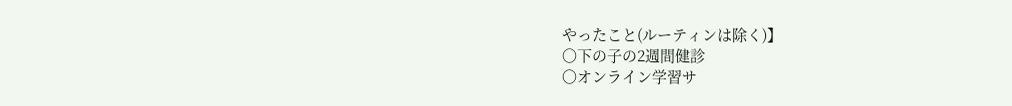やったこと(ルーティンは除く)】
〇下の子の2週間健診
〇オンライン学習サ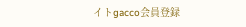イトgacco会員登録